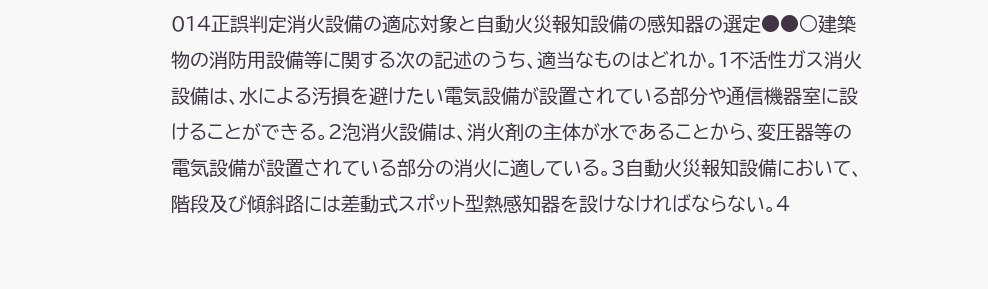014正誤判定消火設備の適応対象と自動火災報知設備の感知器の選定●●○建築物の消防用設備等に関する次の記述のうち、適当なものはどれか。1不活性ガス消火設備は、水による汚損を避けたい電気設備が設置されている部分や通信機器室に設けることができる。2泡消火設備は、消火剤の主体が水であることから、変圧器等の電気設備が設置されている部分の消火に適している。3自動火災報知設備において、階段及び傾斜路には差動式スポット型熱感知器を設けなければならない。4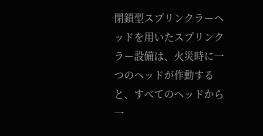閉鎖型スプリンクラーヘッドを用いたスプリンクラー設備は、火災時に一つのヘッドが作動すると、すべてのヘッドから一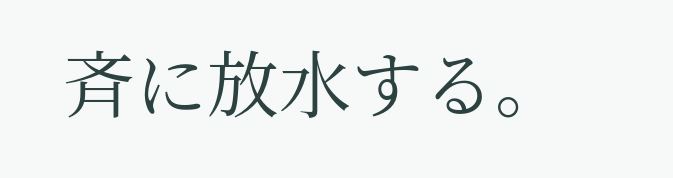斉に放水する。